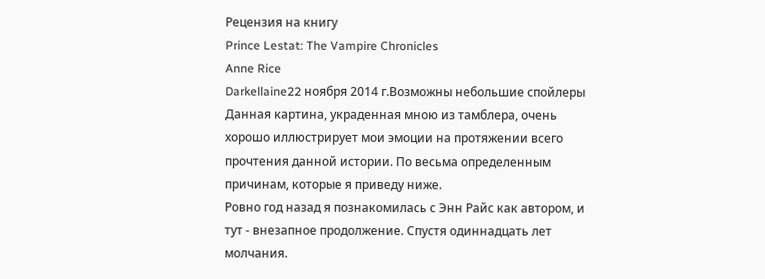Рецензия на книгу
Prince Lestat: The Vampire Chronicles
Anne Rice
Darkellaine22 ноября 2014 г.Возможны небольшие спойлеры
Данная картина, украденная мною из тамблера, очень хорошо иллюстрирует мои эмоции на протяжении всего прочтения данной истории. По весьма определенным причинам, которые я приведу ниже.
Ровно год назад я познакомилась с Энн Райс как автором, и тут - внезапное продолжение. Спустя одиннадцать лет молчания.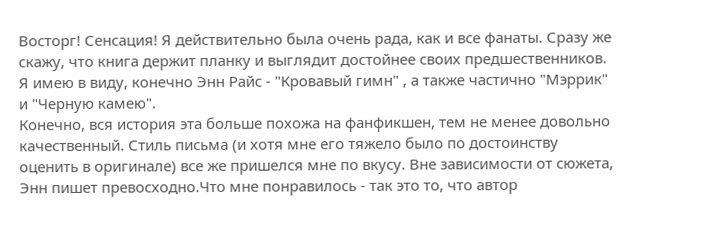Восторг! Сенсация! Я действительно была очень рада, как и все фанаты. Сразу же скажу, что книга держит планку и выглядит достойнее своих предшественников. Я имею в виду, конечно Энн Райс - "Кровавый гимн" , а также частично "Мэррик" и "Черную камею".
Конечно, вся история эта больше похожа на фанфикшен, тем не менее довольно качественный. Стиль письма (и хотя мне его тяжело было по достоинству оценить в оригинале) все же пришелся мне по вкусу. Вне зависимости от сюжета, Энн пишет превосходно.Что мне понравилось - так это то, что автор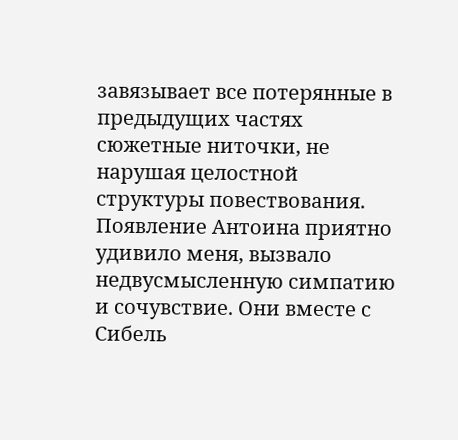завязывает все потерянные в предыдущих частях сюжетные ниточки, не нарушая целостной структуры повествования. Появление Антоина приятно удивило меня, вызвало недвусмысленную симпатию и сочувствие. Они вместе с Сибель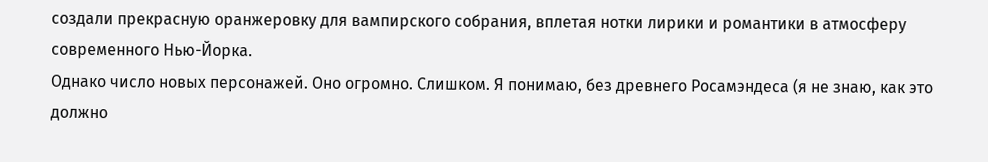создали прекрасную оранжеровку для вампирского собрания, вплетая нотки лирики и романтики в атмосферу современного Нью-Йорка.
Однако число новых персонажей. Оно огромно. Слишком. Я понимаю, без древнего Росамэндеса (я не знаю, как это должно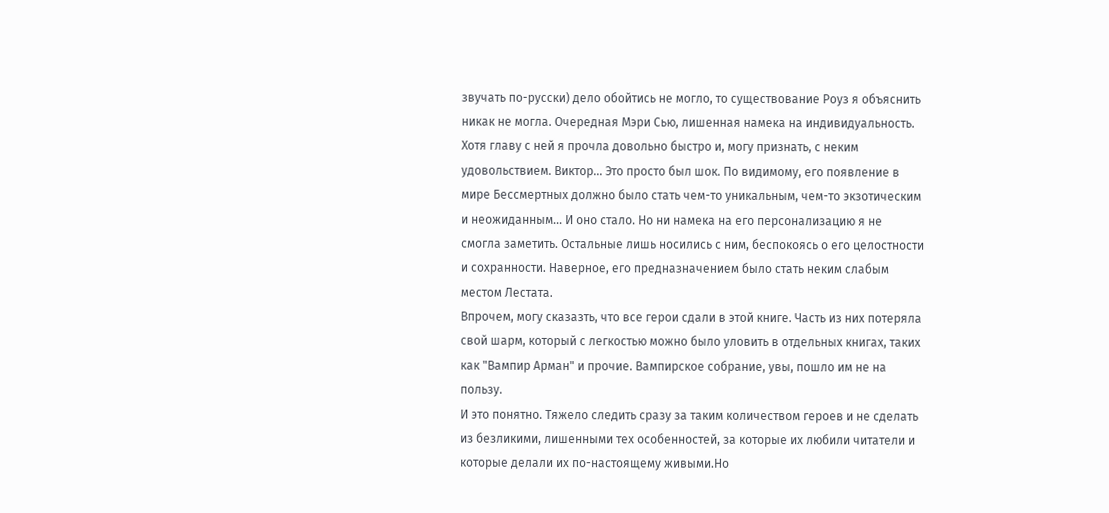звучать по-русски) дело обойтись не могло, то существование Роуз я объяснить никак не могла. Очередная Мэри Сью, лишенная намека на индивидуальность. Хотя главу с ней я прочла довольно быстро и, могу признать, с неким удовольствием. Виктор... Это просто был шок. По видимому, его появление в мире Бессмертных должно было стать чем-то уникальным, чем-то экзотическим и неожиданным... И оно стало. Но ни намека на его персонализацию я не смогла заметить. Остальные лишь носились с ним, беспокоясь о его целостности и сохранности. Наверное, его предназначением было стать неким слабым местом Лестата.
Впрочем, могу сказазть, что все герои сдали в этой книге. Часть из них потеряла свой шарм, который с легкостью можно было уловить в отдельных книгах, таких как "Вампир Арман" и прочие. Вампирское собрание, увы, пошло им не на пользу.
И это понятно. Тяжело следить сразу за таким количеством героев и не сделать из безликими, лишенными тех особенностей, за которые их любили читатели и которые делали их по-настоящему живыми.Но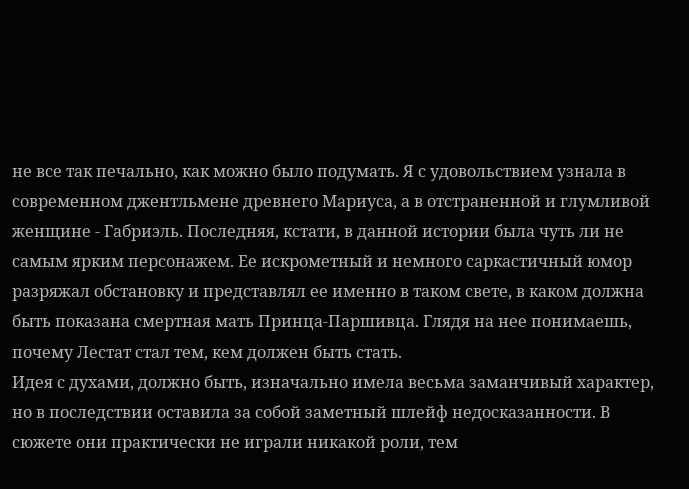не все так печально, как можно было подумать. Я с удовольствием узнала в современном джентльмене древнего Мариуса, а в отстраненной и глумливой женщине - Габриэль. Последняя, кстати, в данной истории была чуть ли не самым ярким персонажем. Ее искрометный и немного саркастичный юмор разряжал обстановку и представлял ее именно в таком свете, в каком должна быть показана смертная мать Принца-Паршивца. Глядя на нее понимаешь, почему Лестат стал тем, кем должен быть стать.
Идея с духами, должно быть, изначально имела весьма заманчивый характер, но в последствии оставила за собой заметный шлейф недосказанности. В сюжете они практически не играли никакой роли, тем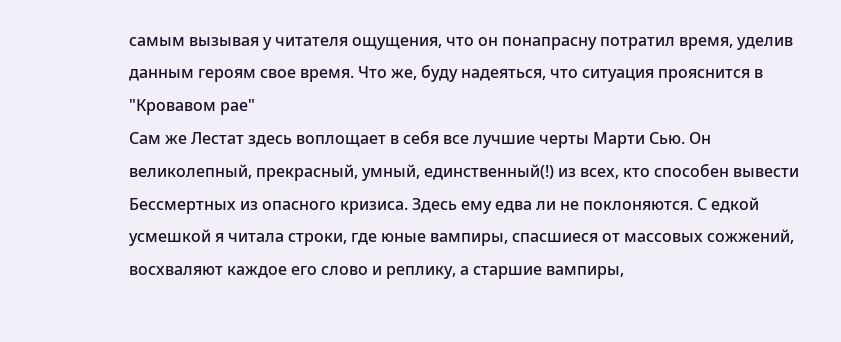самым вызывая у читателя ощущения, что он понапрасну потратил время, уделив данным героям свое время. Что же, буду надеяться, что ситуация прояснится в "Кровавом рае"
Сам же Лестат здесь воплощает в себя все лучшие черты Марти Сью. Он великолепный, прекрасный, умный, единственный(!) из всех, кто способен вывести Бессмертных из опасного кризиса. Здесь ему едва ли не поклоняются. С едкой усмешкой я читала строки, где юные вампиры, спасшиеся от массовых сожжений, восхваляют каждое его слово и реплику, а старшие вампиры,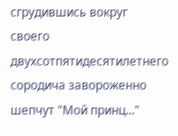сгрудившись вокруг своего двухсотпятидесятилетнего сородича завороженно шепчут "Мой принц..."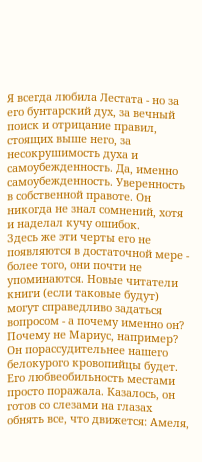Я всегда любила Лестата - но за его бунтарский дух, за вечный поиск и отрицание правил, стоящих выше него, за несокрушимость духа и самоубежденность. Да, именно самоубежденность. Уверенность в собственной правоте. Он никогда не знал сомнений, хотя и наделал кучу ошибок.
Здесь же эти черты его не появляются в достаточной мере - более того, они почти не упоминаются. Новые читатели книги (если таковые будут) могут справедливо задаться вопросом - а почему именно он? Почему не Мариус, например? Он порассудительнее нашего белокурого кровопийцы будет.
Его любвеобильность местами просто поражала. Казалось, он готов со слезами на глазах обнять все, что движется: Амеля,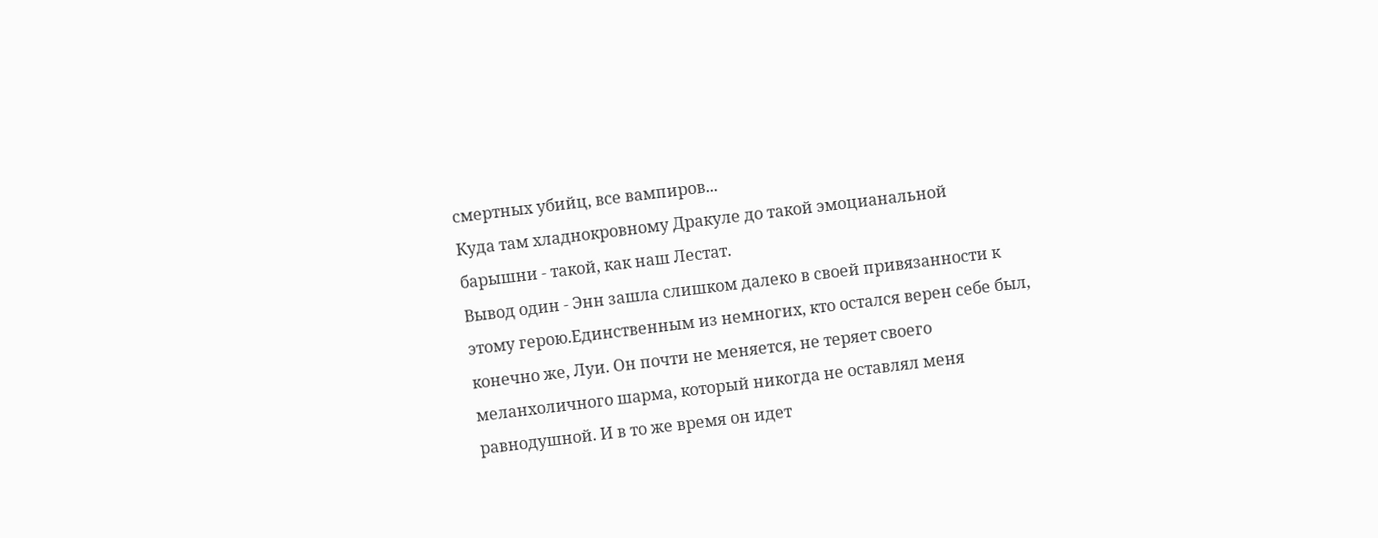смертных убийц, все вампиров...
Куда там хладнокровному Дракуле до такой эмоцианальной барышни - такой, как наш Лестат.
Вывод один - Энн зашла слишком далеко в своей привязанности к этому герою.Единственным из немногих, кто остался верен себе был, конечно же, Луи. Он почти не меняется, не теряет своего меланхоличного шарма, который никогда не оставлял меня равнодушной. И в то же время он идет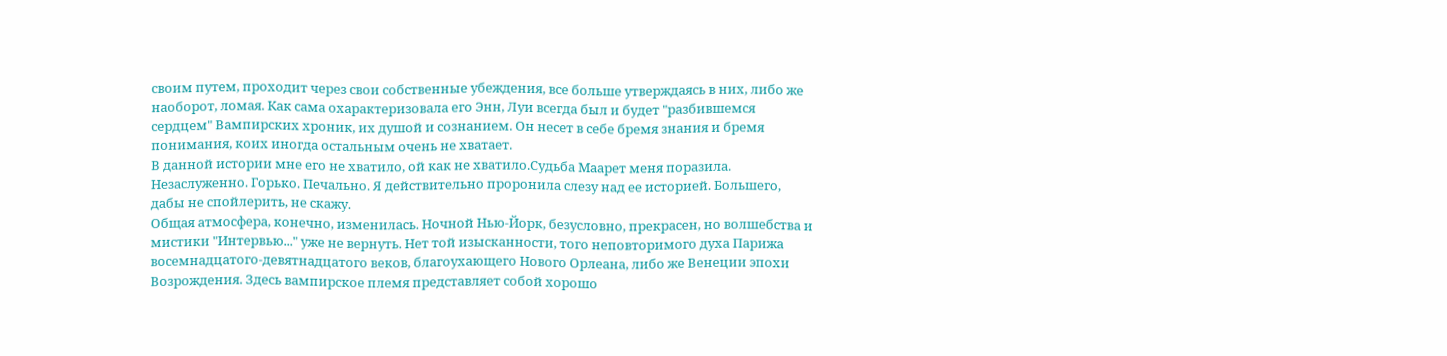своим путем, проходит через свои собственные убеждения, все больше утверждаясь в них, либо же наоборот, ломая. Как сама охарактеризовала его Энн, Луи всегда был и будет "разбившемся сердцем" Вампирских хроник, их душой и сознанием. Он несет в себе бремя знания и бремя понимания, коих иногда остальным очень не хватает.
В данной истории мне его не хватило, ой как не хватило.Судьба Маарет меня поразила. Незаслуженно. Горько. Печально. Я действительно проронила слезу над ее историей. Большего, дабы не спойлерить, не скажу.
Общая атмосфера, конечно, изменилась. Ночной Нью-Йорк, безусловно, прекрасен, но волшебства и мистики "Интервью..." уже не вернуть. Нет той изысканности, того неповторимого духа Парижа восемнадцатого-девятнадцатого веков, благоухающего Нового Орлеана, либо же Венеции эпохи Возрождения. Здесь вампирское племя представляет собой хорошо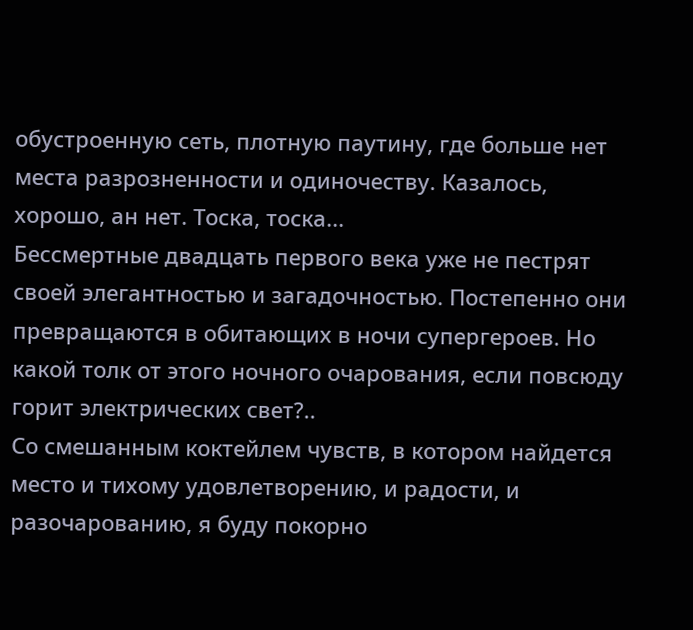обустроенную сеть, плотную паутину, где больше нет места разрозненности и одиночеству. Казалось, хорошо, ан нет. Тоска, тоска...
Бессмертные двадцать первого века уже не пестрят своей элегантностью и загадочностью. Постепенно они превращаются в обитающих в ночи супергероев. Но какой толк от этого ночного очарования, если повсюду горит электрических свет?..
Со смешанным коктейлем чувств, в котором найдется место и тихому удовлетворению, и радости, и разочарованию, я буду покорно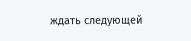ждать следующей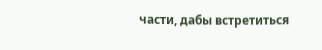части, дабы встретиться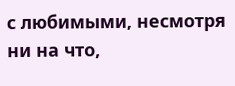с любимыми, несмотря ни на что,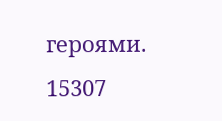героями.
15307